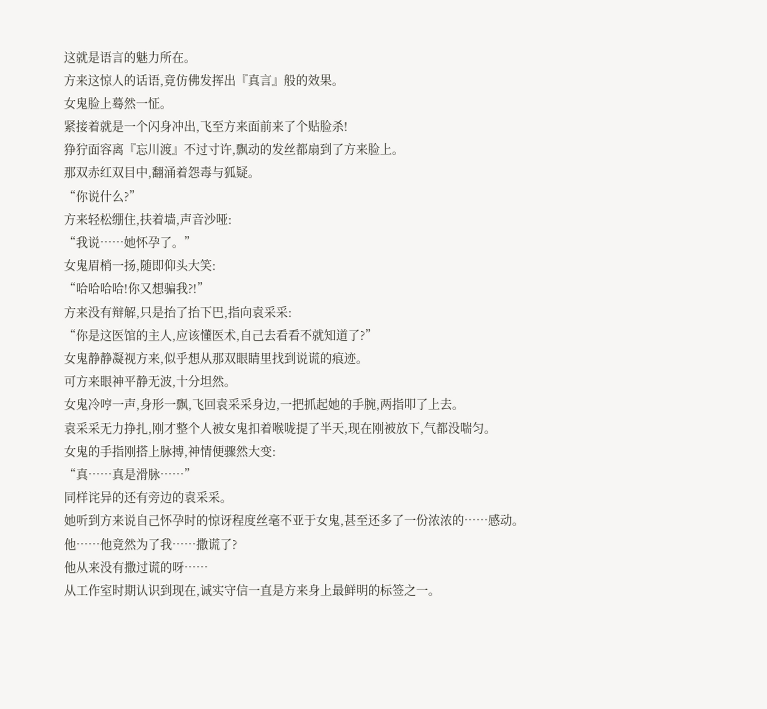这就是语言的魅力所在。
方来这惊人的话语,竟仿佛发挥出『真言』般的效果。
女鬼脸上蓦然一怔。
紧接着就是一个闪身冲出,飞至方来面前来了个贴脸杀!
狰狞面容离『忘川渡』不过寸许,飘动的发丝都扇到了方来脸上。
那双赤红双目中,翻涌着怨毒与狐疑。
“你说什么?”
方来轻松绷住,扶着墙,声音沙哑:
“我说……她怀孕了。”
女鬼眉梢一扬,随即仰头大笑:
“哈哈哈哈!你又想骗我?!”
方来没有辩解,只是抬了抬下巴,指向袁采采:
“你是这医馆的主人,应该懂医术,自己去看看不就知道了?”
女鬼静静凝视方来,似乎想从那双眼睛里找到说谎的痕迹。
可方来眼神平静无波,十分坦然。
女鬼冷哼一声,身形一飘,飞回袁采采身边,一把抓起她的手腕,两指叩了上去。
袁采采无力挣扎,刚才整个人被女鬼扣着喉咙提了半天,现在刚被放下,气都没喘匀。
女鬼的手指刚搭上脉搏,神情便骤然大变:
“真……真是滑脉……”
同样诧异的还有旁边的袁采采。
她听到方来说自己怀孕时的惊讶程度丝毫不亚于女鬼,甚至还多了一份浓浓的……感动。
他……他竟然为了我……撒谎了?
他从来没有撒过谎的呀……
从工作室时期认识到现在,诚实守信一直是方来身上最鲜明的标签之一。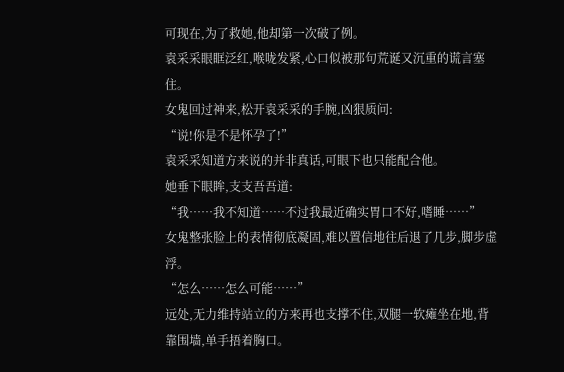可现在,为了救她,他却第一次破了例。
袁采采眼眶泛红,喉咙发紧,心口似被那句荒诞又沉重的谎言塞住。
女鬼回过神来,松开袁采采的手腕,凶狠质问:
“说!你是不是怀孕了!”
袁采采知道方来说的并非真话,可眼下也只能配合他。
她垂下眼眸,支支吾吾道:
“我……我不知道……不过我最近确实胃口不好,嗜睡……”
女鬼整张脸上的表情彻底凝固,难以置信地往后退了几步,脚步虚浮。
“怎么……怎么可能……”
远处,无力维持站立的方来再也支撑不住,双腿一软瘫坐在地,背靠围墙,单手捂着胸口。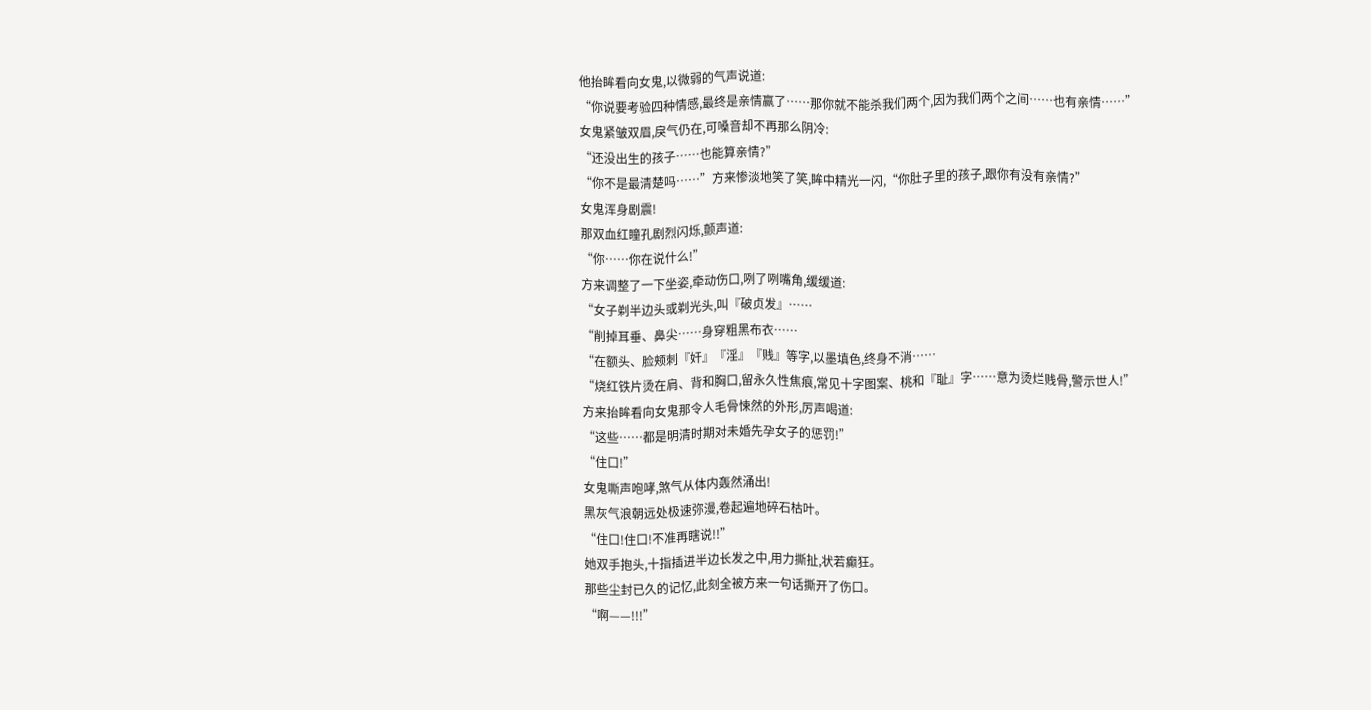他抬眸看向女鬼,以微弱的气声说道:
“你说要考验四种情感,最终是亲情赢了……那你就不能杀我们两个,因为我们两个之间……也有亲情……”
女鬼紧皱双眉,戾气仍在,可嗓音却不再那么阴冷:
“还没出生的孩子……也能算亲情?”
“你不是最清楚吗……”方来惨淡地笑了笑,眸中精光一闪,“你肚子里的孩子,跟你有没有亲情?”
女鬼浑身剧震!
那双血红瞳孔剧烈闪烁,颤声道:
“你……你在说什么!”
方来调整了一下坐姿,牵动伤口,咧了咧嘴角,缓缓道:
“女子剃半边头或剃光头,叫『破贞发』……
“削掉耳垂、鼻尖……身穿粗黑布衣……
“在额头、脸颊刺『奸』『淫』『贱』等字,以墨填色,终身不消……
“烧红铁片烫在肩、背和胸口,留永久性焦痕,常见十字图案、桃和『耻』字……意为烫烂贱骨,警示世人!”
方来抬眸看向女鬼那令人毛骨悚然的外形,厉声喝道:
“这些……都是明清时期对未婚先孕女子的惩罚!”
“住口!”
女鬼嘶声咆哮,煞气从体内轰然涌出!
黑灰气浪朝远处极速弥漫,卷起遍地碎石枯叶。
“住口!住口!不准再瞎说!!”
她双手抱头,十指插进半边长发之中,用力撕扯,状若癫狂。
那些尘封已久的记忆,此刻全被方来一句话撕开了伤口。
“啊——!!!”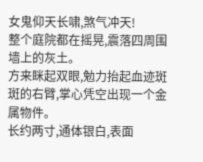女鬼仰天长啸,煞气冲天!
整个庭院都在摇晃,震落四周围墙上的灰土。
方来眯起双眼,勉力抬起血迹斑斑的右臂,掌心凭空出现一个金属物件。
长约两寸,通体银白,表面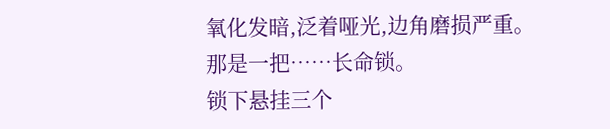氧化发暗,泛着哑光,边角磨损严重。
那是一把……长命锁。
锁下悬挂三个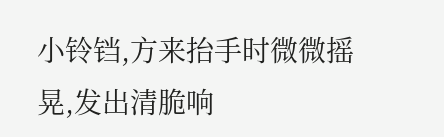小铃铛,方来抬手时微微摇晃,发出清脆响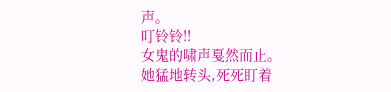声。
叮铃铃!!
女鬼的啸声戛然而止。
她猛地转头,死死盯着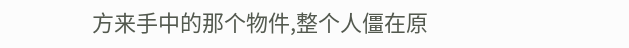方来手中的那个物件,整个人僵在原